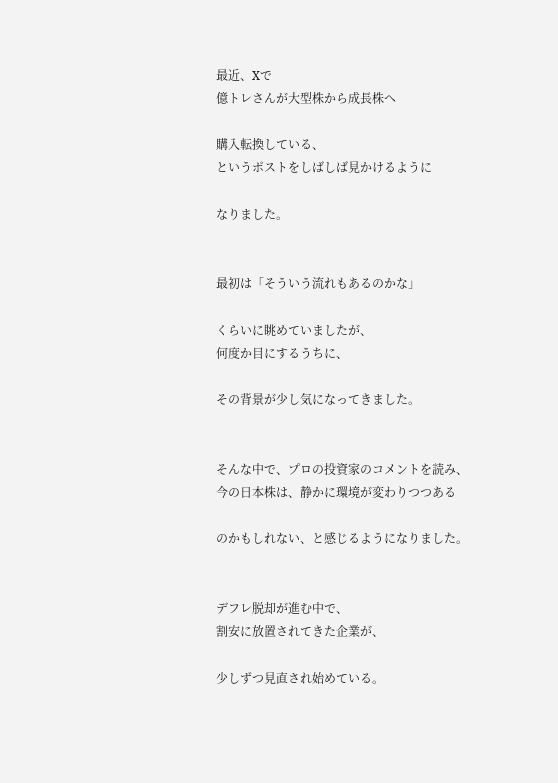最近、Xで
億トレさんが大型株から成長株へ

購入転換している、
というポストをしばしば見かけるように

なりました。


最初は「そういう流れもあるのかな」

くらいに眺めていましたが、
何度か目にするうちに、

その背景が少し気になってきました。


そんな中で、プロの投資家のコメントを読み、
今の日本株は、静かに環境が変わりつつある

のかもしれない、と感じるようになりました。


デフレ脱却が進む中で、
割安に放置されてきた企業が、

少しずつ見直され始めている。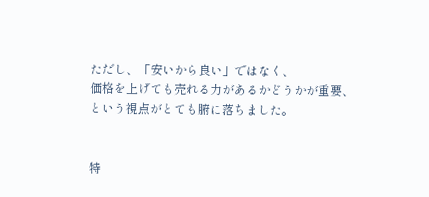ただし、「安いから良い」ではなく、
価格を上げても売れる力があるかどうかが重要、
という視点がとても腑に落ちました。


特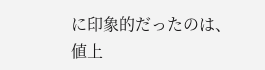に印象的だったのは、
値上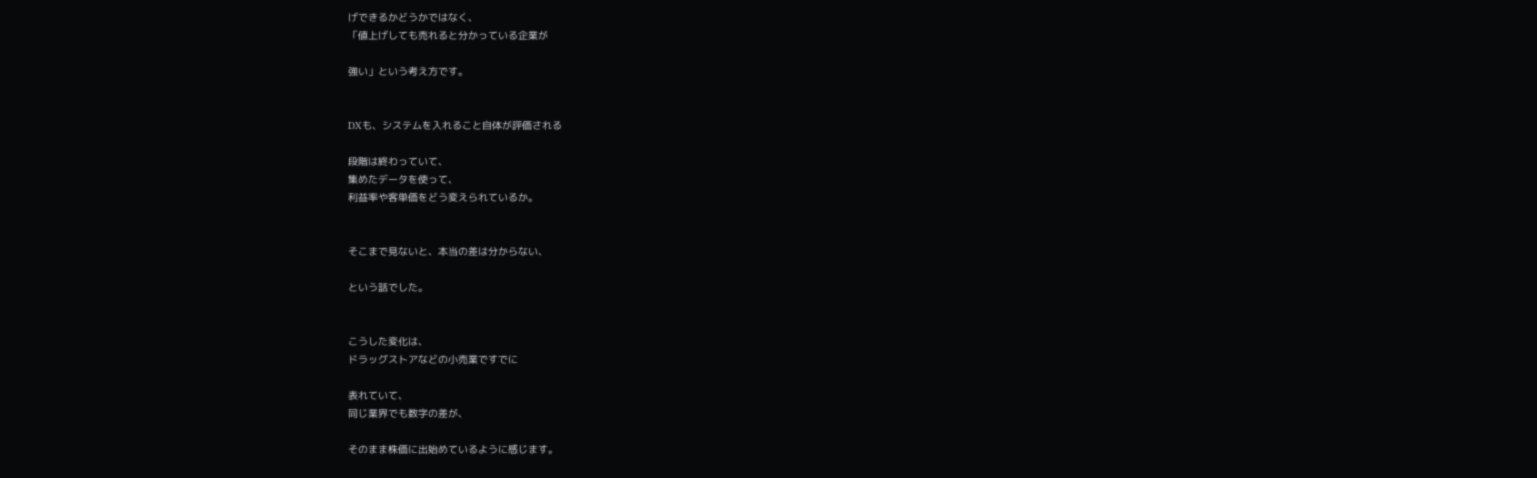げできるかどうかではなく、
「値上げしても売れると分かっている企業が

強い」という考え方です。


DXも、システムを入れること自体が評価される

段階は終わっていて、
集めたデータを使って、
利益率や客単価をどう変えられているか。


そこまで見ないと、本当の差は分からない、

という話でした。


こうした変化は、
ドラッグストアなどの小売業ですでに

表れていて、
同じ業界でも数字の差が、

そのまま株価に出始めているように感じます。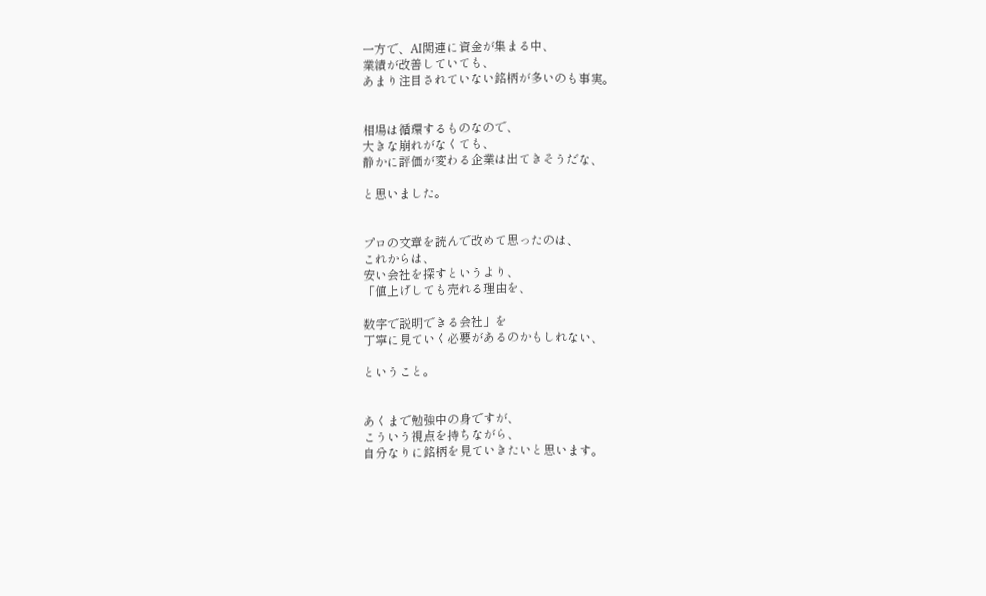一方で、AI関連に資金が集まる中、
業績が改善していても、
あまり注目されていない銘柄が多いのも事実。


相場は循環するものなので、
大きな崩れがなくても、
静かに評価が変わる企業は出てきそうだな、

と思いました。


プロの文章を読んで改めて思ったのは、
これからは、
安い会社を探すというより、
「値上げしても売れる理由を、

数字で説明できる会社」を
丁寧に見ていく必要があるのかもしれない、

ということ。


あくまで勉強中の身ですが、
こういう視点を持ちながら、
自分なりに銘柄を見ていきたいと思います。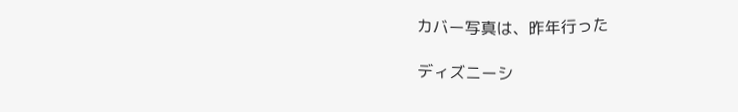カバー写真は、昨年行った

ディズニーシ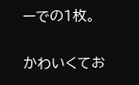ーでの1枚。

かわいくてお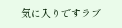気に入りですラブ